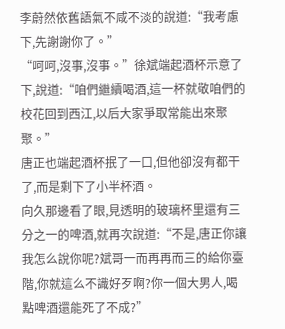李蔚然依舊語氣不咸不淡的說道:“我考慮下,先謝謝你了。”
“呵呵,沒事,沒事。”徐斌端起酒杯示意了下,說道:“咱們繼續喝酒,這一杯就敬咱們的校花回到西江,以后大家爭取常能出來聚聚。”
唐正也端起酒杯抿了一口,但他卻沒有都干了,而是剩下了小半杯酒。
向久那邊看了眼,見透明的玻璃杯里還有三分之一的啤酒,就再次說道:“不是,唐正你讓我怎么說你呢?斌哥一而再再而三的給你臺階,你就這么不識好歹啊?你一個大男人,喝點啤酒還能死了不成?”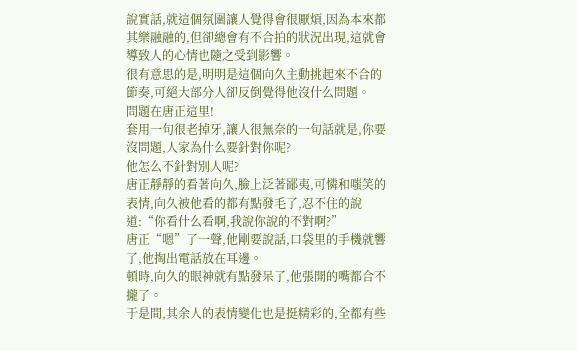說實話,就這個氛圍讓人覺得會很厭煩,因為本來都其樂融融的,但卻總會有不合拍的狀況出現,這就會導致人的心情也隨之受到影響。
很有意思的是,明明是這個向久主動挑起來不合的節奏,可絕大部分人卻反倒覺得他沒什么問題。
問題在唐正這里!
套用一句很老掉牙,讓人很無奈的一句話就是,你要沒問題,人家為什么要針對你呢?
他怎么不針對別人呢?
唐正靜靜的看著向久,臉上泛著鄙夷,可憐和嗤笑的表情,向久被他看的都有點發毛了,忍不住的說道:“你看什么看啊,我說你說的不對啊?”
唐正“嗯”了一聲,他剛要說話,口袋里的手機就響了,他掏出電話放在耳邊。
頓時,向久的眼神就有點發呆了,他張開的嘴都合不攏了。
于是間,其余人的表情變化也是挺精彩的,全都有些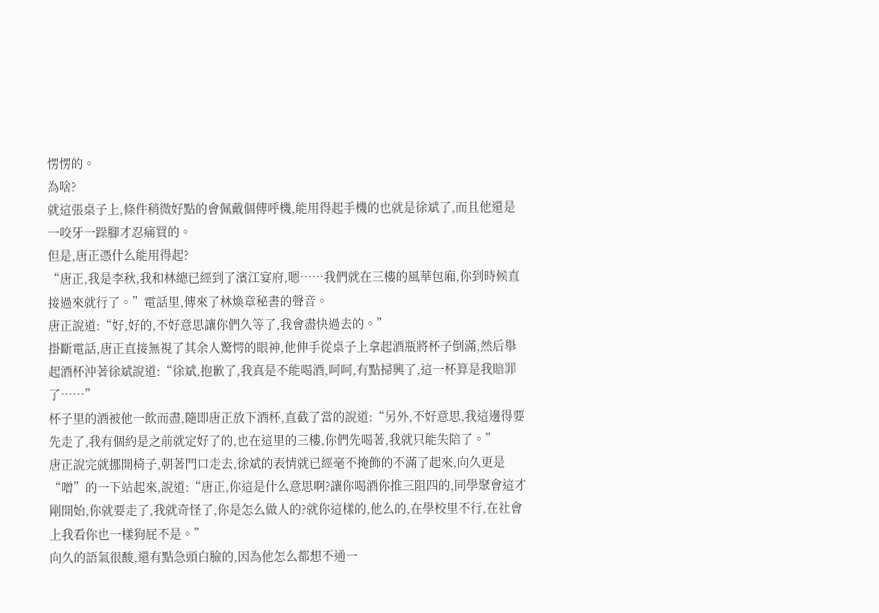愣愣的。
為啥?
就這張桌子上,條件稍微好點的會佩戴個傳呼機,能用得起手機的也就是徐斌了,而且他還是一咬牙一跺腳才忍痛買的。
但是,唐正憑什么能用得起?
“唐正,我是李秋,我和林總已經到了濱江宴府,嗯……我們就在三樓的風華包廂,你到時候直接過來就行了。”電話里,傳來了林煥章秘書的聲音。
唐正說道:“好,好的,不好意思讓你們久等了,我會盡快過去的。”
掛斷電話,唐正直接無視了其余人驚愕的眼神,他伸手從桌子上拿起酒瓶將杯子倒滿,然后舉起酒杯沖著徐斌說道:“徐斌,抱歉了,我真是不能喝酒,呵呵,有點掃興了,這一杯算是我賠罪了……”
杯子里的酒被他一飲而盡,隨即唐正放下酒杯,直截了當的說道:“另外,不好意思,我這邊得要先走了,我有個約是之前就定好了的,也在這里的三樓,你們先喝著,我就只能失陪了。”
唐正說完就挪開椅子,朝著門口走去,徐斌的表情就已經毫不掩飾的不滿了起來,向久更是“噌”的一下站起來,說道:“唐正,你這是什么意思啊?讓你喝酒你推三阻四的,同學聚會這才剛開始,你就要走了,我就奇怪了,你是怎么做人的?就你這樣的,他么的,在學校里不行,在社會上我看你也一樣狗屁不是。”
向久的語氣很酸,還有點急頭白臉的,因為他怎么都想不通一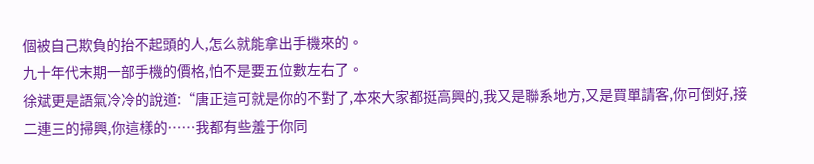個被自己欺負的抬不起頭的人,怎么就能拿出手機來的。
九十年代末期一部手機的價格,怕不是要五位數左右了。
徐斌更是語氣冷冷的說道:“唐正這可就是你的不對了,本來大家都挺高興的,我又是聯系地方,又是買單請客,你可倒好,接二連三的掃興,你這樣的……我都有些羞于你同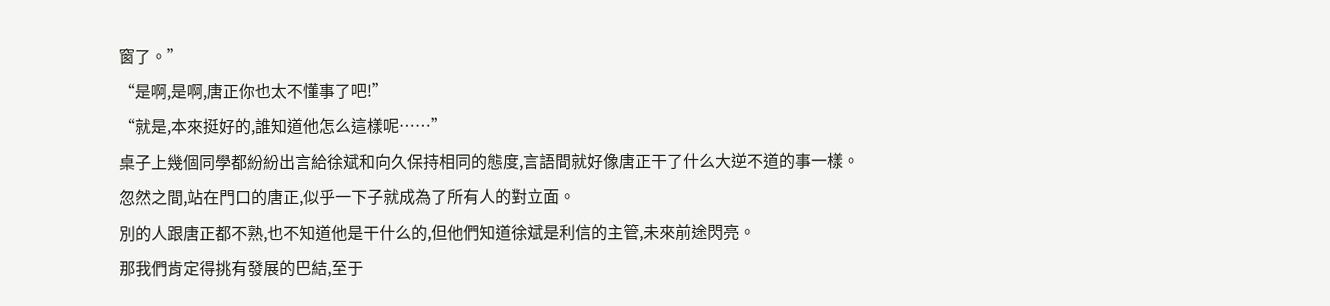窗了。”
“是啊,是啊,唐正你也太不懂事了吧!”
“就是,本來挺好的,誰知道他怎么這樣呢……”
桌子上幾個同學都紛紛出言給徐斌和向久保持相同的態度,言語間就好像唐正干了什么大逆不道的事一樣。
忽然之間,站在門口的唐正,似乎一下子就成為了所有人的對立面。
別的人跟唐正都不熟,也不知道他是干什么的,但他們知道徐斌是利信的主管,未來前途閃亮。
那我們肯定得挑有發展的巴結,至于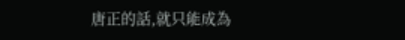唐正的話,就只能成為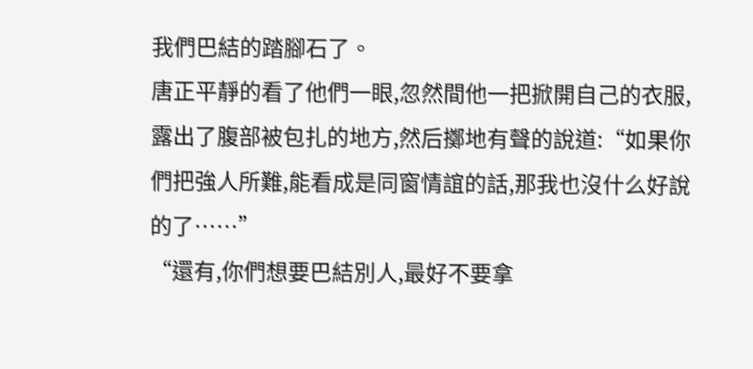我們巴結的踏腳石了。
唐正平靜的看了他們一眼,忽然間他一把掀開自己的衣服,露出了腹部被包扎的地方,然后擲地有聲的說道:“如果你們把強人所難,能看成是同窗情誼的話,那我也沒什么好說的了……”
“還有,你們想要巴結別人,最好不要拿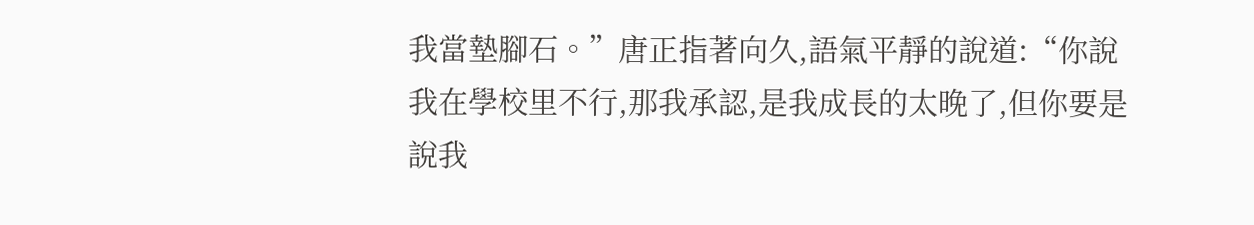我當墊腳石。”唐正指著向久,語氣平靜的說道:“你說我在學校里不行,那我承認,是我成長的太晚了,但你要是說我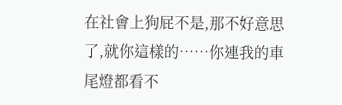在社會上狗屁不是,那不好意思了,就你這樣的……你連我的車尾燈都看不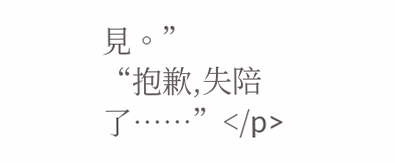見。”
“抱歉,失陪了……”</p>